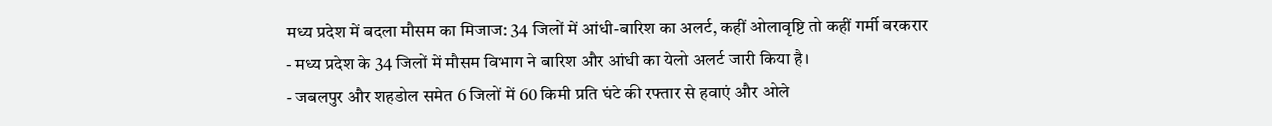मध्य प्रदेश में बदला मौसम का मिजाज: 34 जिलों में आंधी-बारिश का अलर्ट, कहीं ओलावृष्टि तो कहीं गर्मी बरकरार
- मध्य प्रदेश के 34 जिलों में मौसम विभाग ने बारिश और आंधी का येलो अलर्ट जारी किया है।
- जबलपुर और शहडोल समेत 6 जिलों में 60 किमी प्रति घंटे की रफ्तार से हवाएं और ओले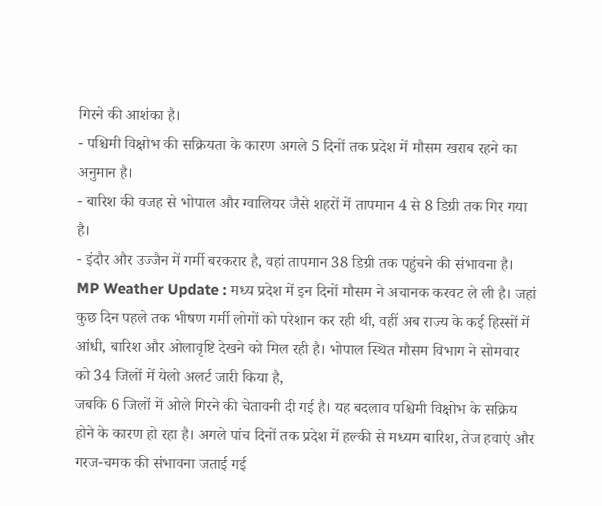गिरने की आशंका है।
- पश्चिमी विक्षोभ की सक्रियता के कारण अगले 5 दिनों तक प्रदेश में मौसम खराब रहने का अनुमान है।
- बारिश की वजह से भोपाल और ग्वालियर जैसे शहरों में तापमान 4 से 8 डिग्री तक गिर गया है।
- इंदौर और उज्जैन में गर्मी बरकरार है, वहां तापमान 38 डिग्री तक पहुंचने की संभावना है।
MP Weather Update : मध्य प्रदेश में इन दिनों मौसम ने अचानक करवट ले ली है। जहां कुछ दिन पहले तक भीषण गर्मी लोगों को परेशान कर रही थी, वहीं अब राज्य के कई हिस्सों में आंधी, बारिश और ओलावृष्टि देखने को मिल रही है। भोपाल स्थित मौसम विभाग ने सोमवार को 34 जिलों में येलो अलर्ट जारी किया है,
जबकि 6 जिलों में ओले गिरने की चेतावनी दी गई है। यह बदलाव पश्चिमी विक्षोभ के सक्रिय होने के कारण हो रहा है। अगले पांच दिनों तक प्रदेश में हल्की से मध्यम बारिश, तेज हवाएं और गरज-चमक की संभावना जताई गई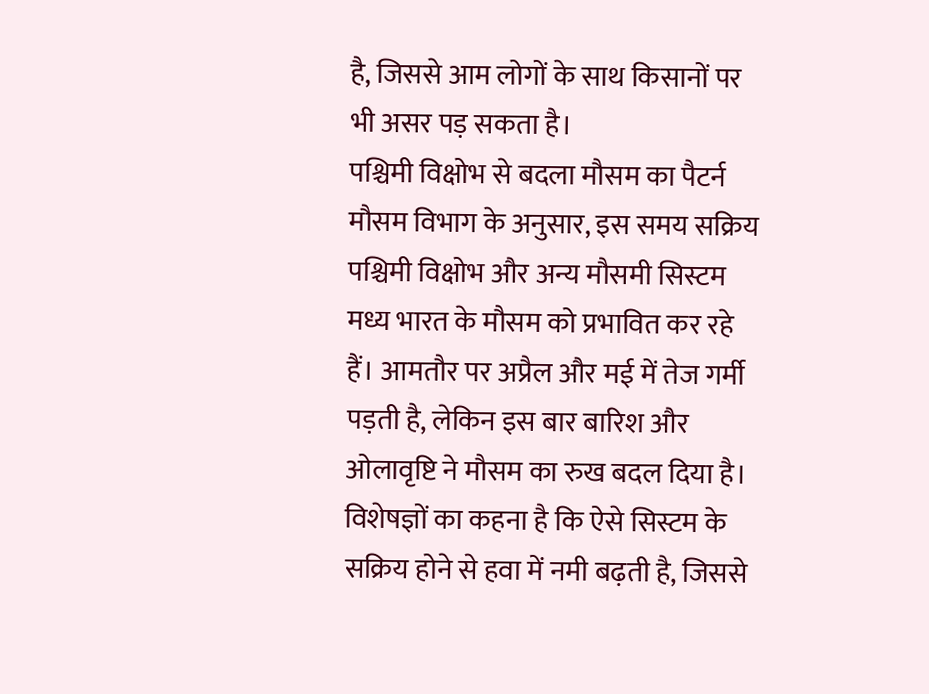है, जिससे आम लोगों के साथ किसानों पर भी असर पड़ सकता है।
पश्चिमी विक्षोभ से बदला मौसम का पैटर्न
मौसम विभाग के अनुसार, इस समय सक्रिय पश्चिमी विक्षोभ और अन्य मौसमी सिस्टम मध्य भारत के मौसम को प्रभावित कर रहे हैं। आमतौर पर अप्रैल और मई में तेज गर्मी पड़ती है, लेकिन इस बार बारिश और ओलावृष्टि ने मौसम का रुख बदल दिया है।
विशेषज्ञों का कहना है कि ऐसे सिस्टम के सक्रिय होने से हवा में नमी बढ़ती है, जिससे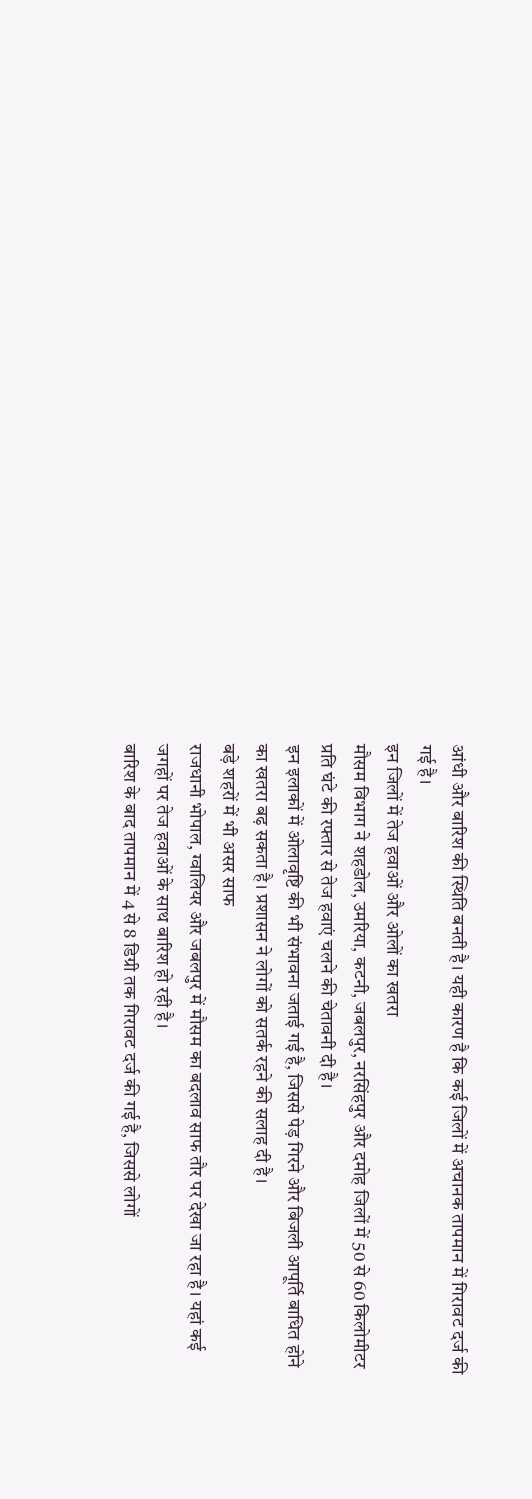आंधी और बारिश की स्थिति बनती है। यही कारण है कि कई जिलों में अचानक तापमान में गिरावट दर्ज की गई है।
इन जिलों में तेज हवाओं और ओलों का खतरा
मौसम विभाग ने शहडोल, उमरिया, कटनी, जबलपुर, नरसिंहपुर और दमोह जिलों में 50 से 60 किलोमीटर प्रति घंटे की रफ्तार से तेज हवाएं चलने की चेतावनी दी है।
इन इलाकों में ओलावृष्टि की भी संभावना जताई गई है, जिससे पेड़ गिरने और बिजली आपूर्ति बाधित होने का खतरा बढ़ सकता है। प्रशासन ने लोगों को सतर्क रहने की सलाह दी है।
बड़े शहरों में भी असर साफ
राजधानी भोपाल, ग्वालियर और जबलपुर में मौसम का बदलाव साफ तौर पर देखा जा रहा है। यहां कई जगहों पर तेज हवाओं के साथ बारिश हो रही है।
बारिश के बाद तापमान में 4 से 8 डिग्री तक गिरावट दर्ज की गई है, जिससे लोगों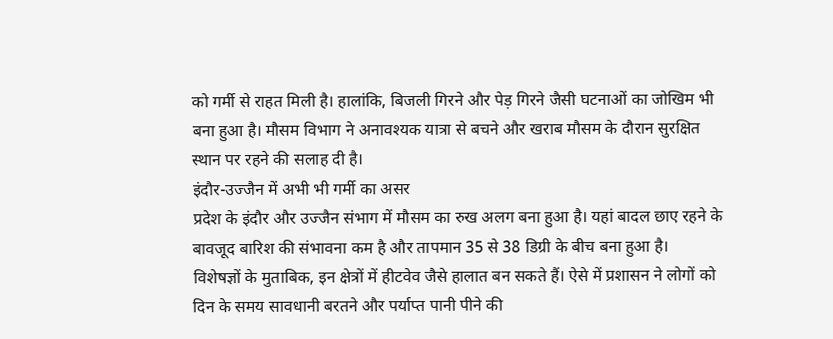को गर्मी से राहत मिली है। हालांकि, बिजली गिरने और पेड़ गिरने जैसी घटनाओं का जोखिम भी बना हुआ है। मौसम विभाग ने अनावश्यक यात्रा से बचने और खराब मौसम के दौरान सुरक्षित स्थान पर रहने की सलाह दी है।
इंदौर-उज्जैन में अभी भी गर्मी का असर
प्रदेश के इंदौर और उज्जैन संभाग में मौसम का रुख अलग बना हुआ है। यहां बादल छाए रहने के बावजूद बारिश की संभावना कम है और तापमान 35 से 38 डिग्री के बीच बना हुआ है।
विशेषज्ञों के मुताबिक, इन क्षेत्रों में हीटवेव जैसे हालात बन सकते हैं। ऐसे में प्रशासन ने लोगों को दिन के समय सावधानी बरतने और पर्याप्त पानी पीने की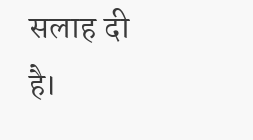सलाह दी है।